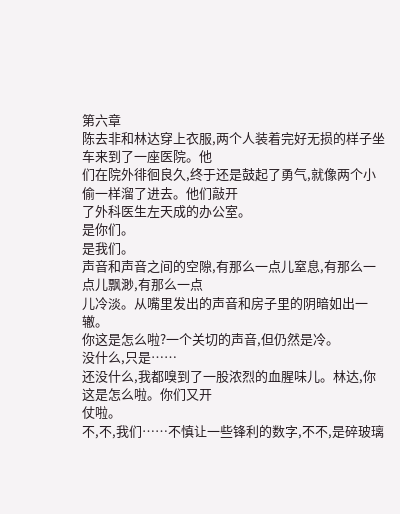第六章
陈去非和林达穿上衣服,两个人装着完好无损的样子坐车来到了一座医院。他
们在院外徘徊良久,终于还是鼓起了勇气,就像两个小偷一样溜了进去。他们敲开
了外科医生左天成的办公室。
是你们。
是我们。
声音和声音之间的空隙,有那么一点儿窒息,有那么一点儿飘渺,有那么一点
儿冷淡。从嘴里发出的声音和房子里的阴暗如出一辙。
你这是怎么啦?一个关切的声音,但仍然是冷。
没什么,只是……
还没什么,我都嗅到了一股浓烈的血腥味儿。林达,你这是怎么啦。你们又开
仗啦。
不,不,我们……不慎让一些锋利的数字,不不,是碎玻璃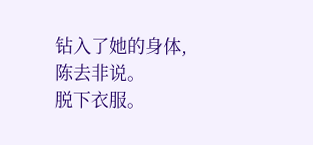钻入了她的身体,
陈去非说。
脱下衣服。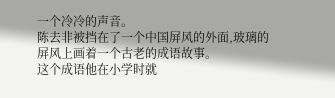一个冷冷的声音。
陈去非被挡在了一个中国屏风的外面,玻璃的屏风上画着一个古老的成语故事。
这个成语他在小学时就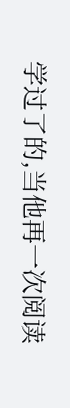学过了的,当他再一次阅读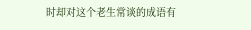时却对这个老生常谈的成语有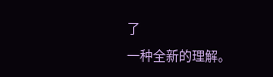了
一种全新的理解。